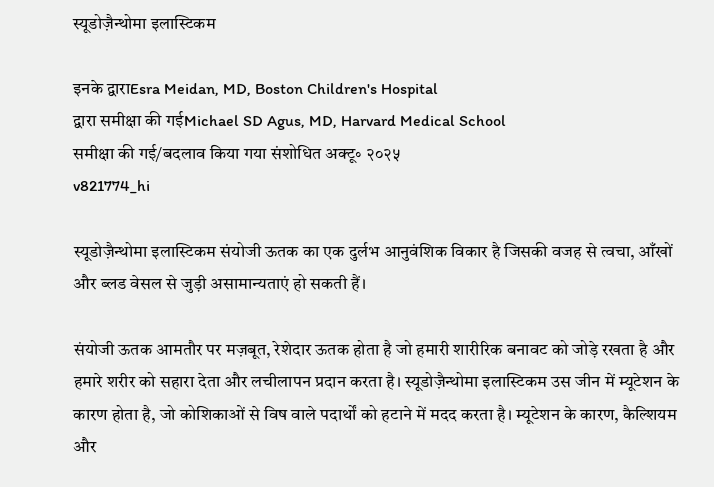स्यूडोज़ैन्थोमा इलास्टिकम

इनके द्वाराEsra Meidan, MD, Boston Children's Hospital
द्वारा समीक्षा की गईMichael SD Agus, MD, Harvard Medical School
समीक्षा की गई/बदलाव किया गया संशोधित अक्टू॰ २०२५
v821774_hi

स्यूडोज़ैन्थोमा इलास्टिकम संयोजी ऊतक का एक दुर्लभ आनुवंशिक विकार है जिसकी वजह से त्वचा, आँखों और ब्लड वेसल से जुड़ी असामान्यताएं हो सकती हैं।

संयोजी ऊतक आमतौर पर मज़बूत, रेशेदार ऊतक होता है जो हमारी शारीरिक बनावट को जोड़े रखता है और हमारे शरीर को सहारा देता और लचीलापन प्रदान करता है। स्यूडोज़ैन्थोमा इलास्टिकम उस जीन में म्यूटेशन के कारण होता है, जो कोशिकाओं से विष वाले पदार्थों को हटाने में मदद करता है। म्यूटेशन के कारण, कैल्शियम और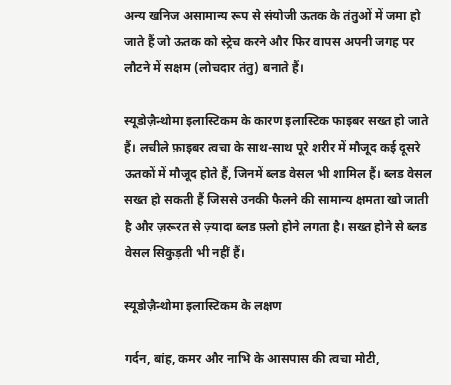अन्य खनिज असामान्य रूप से संयोजी ऊतक के तंतुओं में जमा हो जाते हैं जो ऊतक को स्ट्रेच करने और फिर वापस अपनी जगह पर लौटने में सक्षम (लोचदार तंतु) बनाते हैं।

स्यूडोज़ैन्थोमा इलास्टिकम के कारण इलास्टिक फाइबर सख्‍त हो जाते हैं। लचीले फ़ाइबर त्वचा के साथ-साथ पूरे शरीर में मौजूद कई दूसरे ऊतकों में मौजूद होते हैं, जिनमें ब्लड वेसल भी शामिल हैं। ब्लड वेसल सख्त हो सकती हैं जिससे उनकी फैलने की सामान्य क्षमता खो जाती है और ज़रूरत से ज़्यादा ब्लड फ़्लो होने लगता है। सख्त होने से ब्लड वेसल सिकुड़ती भी नहीं हैं।

स्यूडोज़ैन्थोमा इलास्टिकम के लक्षण

गर्दन, बांह, कमर और नाभि के आसपास की त्वचा मोटी,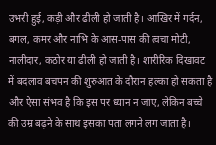उभरी हुई, कड़ी और ढीली हो जाती है। आखिर में गर्दन, बगल, कमर और नाभि के आस-पास की त्वचा मोटी, नालीदार, कठोर या ढीली हो जाती है। शारीरिक दिखावट में बदलाव बचपन की शुरुआत के दौरान हल्का हो सकता है और ऐसा संभव है कि इस पर ध्यान न जाए, लेकिन बच्चे की उम्र बढ़ने के साथ इसका पता लगने लग जाता है।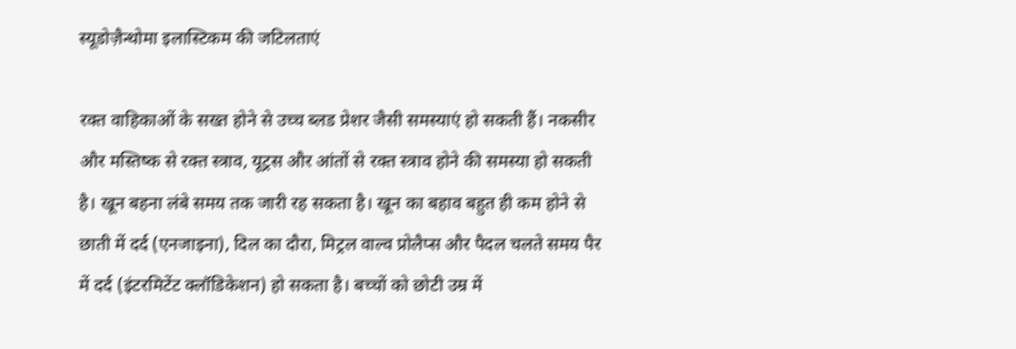स्यूडोज़ैन्थोमा इलास्टिकम की जटिलताएं

रक्त वाहिकाओं के सख्त होने से उच्च ब्लड प्रेशर जैसी समस्याएं हो सकती हैं। नकसीर और मस्तिष्क से रक्‍त स्त्राव, यूट्रस और आंतों से रक्त स्त्राव होने की समस्या हो सकती है। खून बहना लंबे समय तक जारी रह सकता है। खून का बहाव बहुत ही कम होने से छाती में दर्द (एनजाइना), दिल का दौरा, मिट्रल वाल्व प्रोलैप्स और पैदल चलते समय पैर में दर्द (इंटरमिटेंट क्लॉडिकेशन) हो सकता है। बच्चों को छोटी उम्र में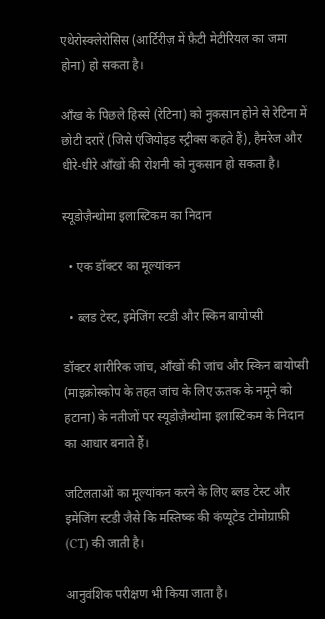एथेरोस्क्लेरोसिस (आर्टिरीज़ में फ़ैटी मेटीरियल का जमा होना) हो सकता है।

आँख के पिछले हिस्से (रेटिना) को नुकसान होने से रेटिना में छोटी दरारें (जिसे एंजियोइड स्ट्रीक्स कहते हैं), हैमरेज और धीरे-धीरे आँखों की रोशनी को नुकसान हो सकता है।

स्यूडोज़ैन्थोमा इलास्टिकम का निदान

  • एक डॉक्टर का मूल्यांकन

  • ब्लड टेस्ट, इमेजिंग स्टडी और स्किन बायोप्सी

डॉक्टर शारीरिक जांच, आँखों की जांच और स्किन बायोप्सी (माइक्रोस्कोप के तहत जांच के लिए ऊतक के नमूने को हटाना) के नतीजों पर स्यूडोज़ैन्थोमा इलास्टिकम के निदान का आधार बनाते हैं।

जटिलताओं का मूल्यांकन करने के लिए ब्लड टेस्ट और इमेजिंग स्टडी जैसे कि मस्तिष्क की कंप्यूटेड टोमोग्राफ़ी (CT) की जाती है।

आनुवंशिक परीक्षण भी किया जाता है।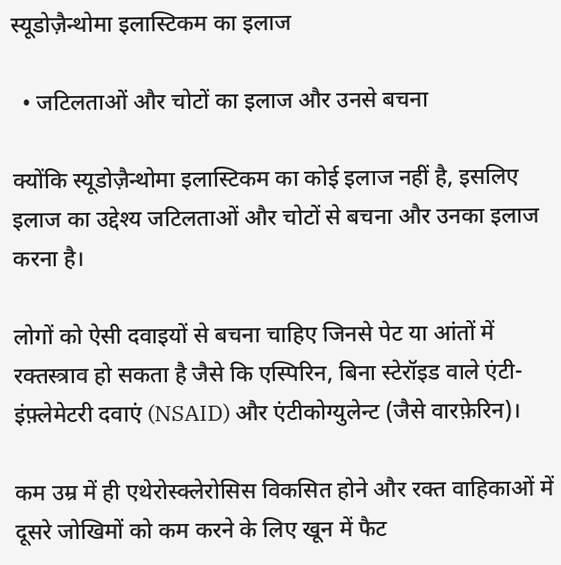स्यूडोज़ैन्थोमा इलास्टिकम का इलाज

  • जटिलताओं और चोटों का इलाज और उनसे बचना

क्योंकि स्यूडोज़ैन्थोमा इलास्टिकम का कोई इलाज नहीं है, इसलिए इलाज का उद्देश्य जटिलताओं और चोटों से बचना और उनका इलाज करना है।

लोगों को ऐसी दवाइयों से बचना चाहिए जिनसे पेट या आंतों में रक्तस्त्राव हो सकता है जैसे कि एस्पिरिन, बिना स्टेरॉइड वाले एंटी-इंफ़्लेमेटरी दवाएं (NSAID) और एंटीकोग्युलेन्ट (जैसे वारफ़ेरिन)।

कम उम्र में ही एथेरोस्क्लेरोसिस विकसित होने और रक्त वाहिकाओं में दूसरे जोखिमों को कम करने के लिए खून में फैट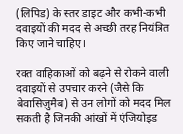(लिपिड) के स्तर डाइट और कभी-कभी दवाइयों की मदद से अच्छी तरह नियंत्रित किए जाने चाहिए।

रक्त वाहिकाओं को बढ़ने से रोकने वाली दवाइयों से उपचार करने (जैसे कि बेवासिज़ुमैब) से उन लोगों को मदद मिल सकती है जिनकी आंखों में एंजियोइड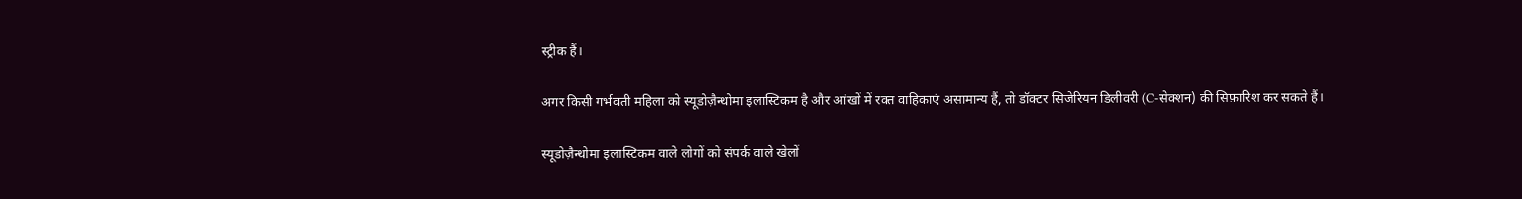स्ट्रीक हैं।

अगर किसी गर्भवती महिला को स्यूडोज़ैन्थोमा इलास्टिकम है और आंखों में रक्त वाहिकाएं असामान्य हैं, तो डॉक्टर सिजेरियन डिलीवरी (C-सेक्शन) की सिफ़ारिश कर सकते हैं।

स्यूडोज़ैन्थोमा इलास्टिकम वाले लोगों को संपर्क वाले खेलों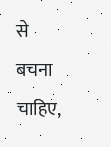से बचना चाहिए,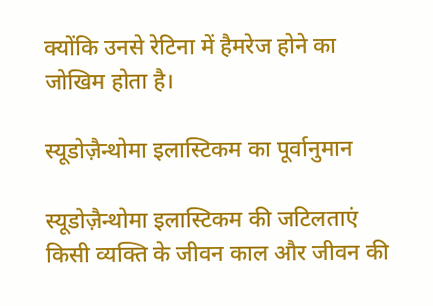क्योंकि उनसे रेटिना में हैमरेज होने का जोखिम होता है।

स्यूडोज़ैन्थोमा इलास्टिकम का पूर्वानुमान

स्यूडोज़ैन्थोमा इलास्टिकम की जटिलताएं किसी व्यक्ति के जीवन काल और जीवन की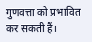गुणवत्ता को प्रभावित कर सकती हैं।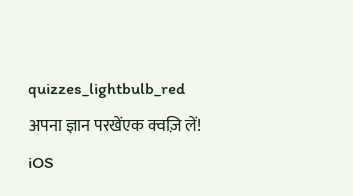quizzes_lightbulb_red
अपना ज्ञान परखेंएक क्वज़ि लें!
iOS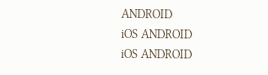ANDROID
iOS ANDROID
iOS ANDROID